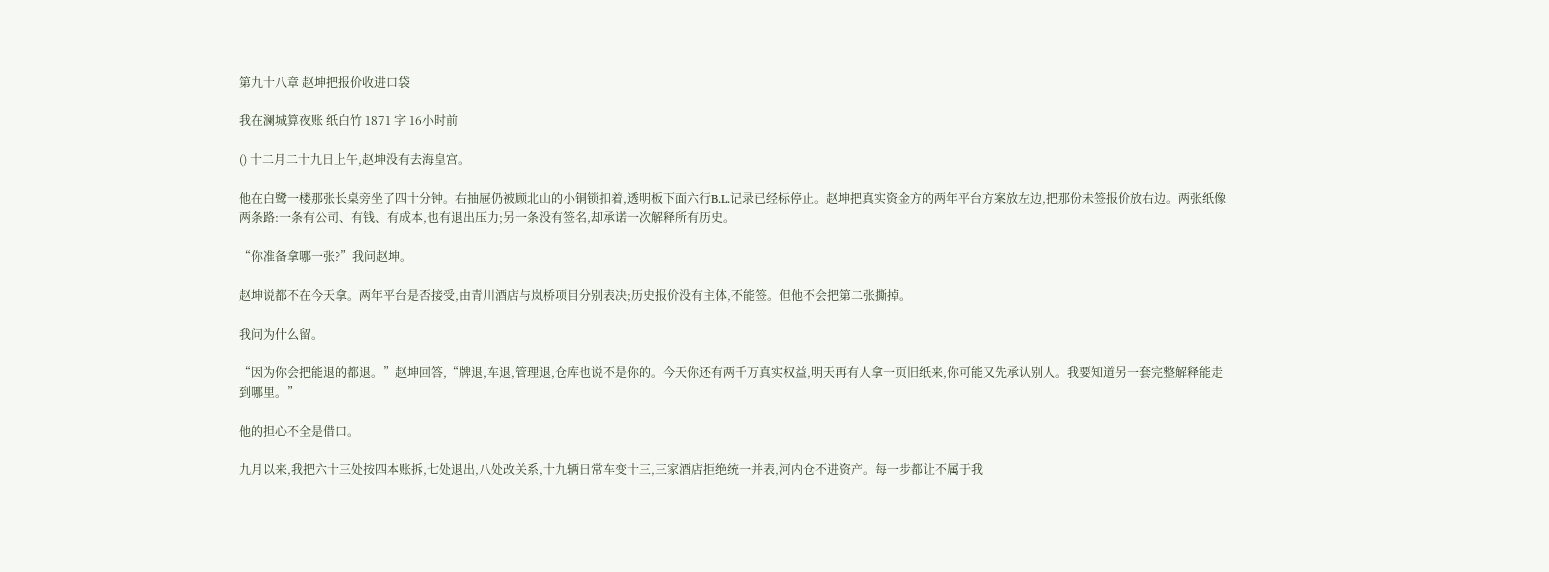第九十八章 赵坤把报价收进口袋

我在澜城算夜账 纸白竹 1871 字 16小时前

() 十二月二十九日上午,赵坤没有去海皇宫。

他在白鹭一楼那张长桌旁坐了四十分钟。右抽屉仍被顾北山的小铜锁扣着,透明板下面六行B.L.记录已经标停止。赵坤把真实资金方的两年平台方案放左边,把那份未签报价放右边。两张纸像两条路:一条有公司、有钱、有成本,也有退出压力;另一条没有签名,却承诺一次解释所有历史。

“你准备拿哪一张?”我问赵坤。

赵坤说都不在今天拿。两年平台是否接受,由青川酒店与岚桥项目分别表决;历史报价没有主体,不能签。但他不会把第二张撕掉。

我问为什么留。

“因为你会把能退的都退。”赵坤回答,“牌退,车退,管理退,仓库也说不是你的。今天你还有两千万真实权益,明天再有人拿一页旧纸来,你可能又先承认别人。我要知道另一套完整解释能走到哪里。”

他的担心不全是借口。

九月以来,我把六十三处按四本账拆,七处退出,八处改关系,十九辆日常车变十三,三家酒店拒绝统一并表,河内仓不进资产。每一步都让不属于我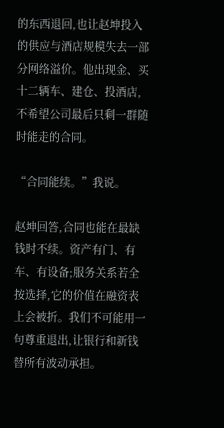的东西退回,也让赵坤投入的供应与酒店规模失去一部分网络溢价。他出现金、买十二辆车、建仓、投酒店,不希望公司最后只剩一群随时能走的合同。

“合同能续。”我说。

赵坤回答,合同也能在最缺钱时不续。资产有门、有车、有设备;服务关系若全按选择,它的价值在融资表上会被折。我们不可能用一句尊重退出,让银行和新钱替所有波动承担。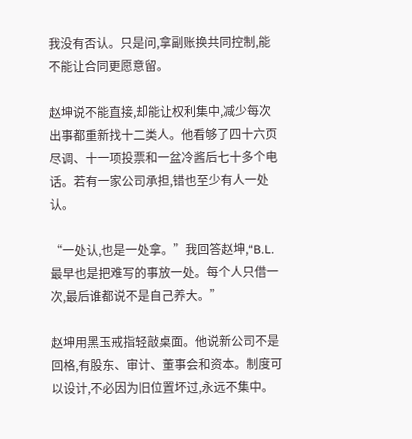我没有否认。只是问,拿副账换共同控制,能不能让合同更愿意留。

赵坤说不能直接,却能让权利集中,减少每次出事都重新找十二类人。他看够了四十六页尽调、十一项投票和一盆冷酱后七十多个电话。若有一家公司承担,错也至少有人一处认。

“一处认,也是一处拿。”我回答赵坤,“B.L.最早也是把难写的事放一处。每个人只借一次,最后谁都说不是自己养大。”

赵坤用黑玉戒指轻敲桌面。他说新公司不是回格,有股东、审计、董事会和资本。制度可以设计,不必因为旧位置坏过,永远不集中。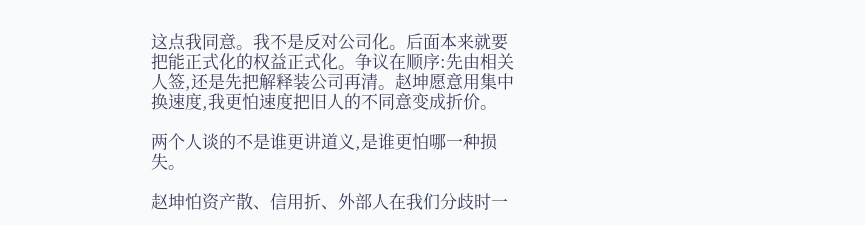这点我同意。我不是反对公司化。后面本来就要把能正式化的权益正式化。争议在顺序:先由相关人签,还是先把解释装公司再清。赵坤愿意用集中换速度,我更怕速度把旧人的不同意变成折价。

两个人谈的不是谁更讲道义,是谁更怕哪一种损失。

赵坤怕资产散、信用折、外部人在我们分歧时一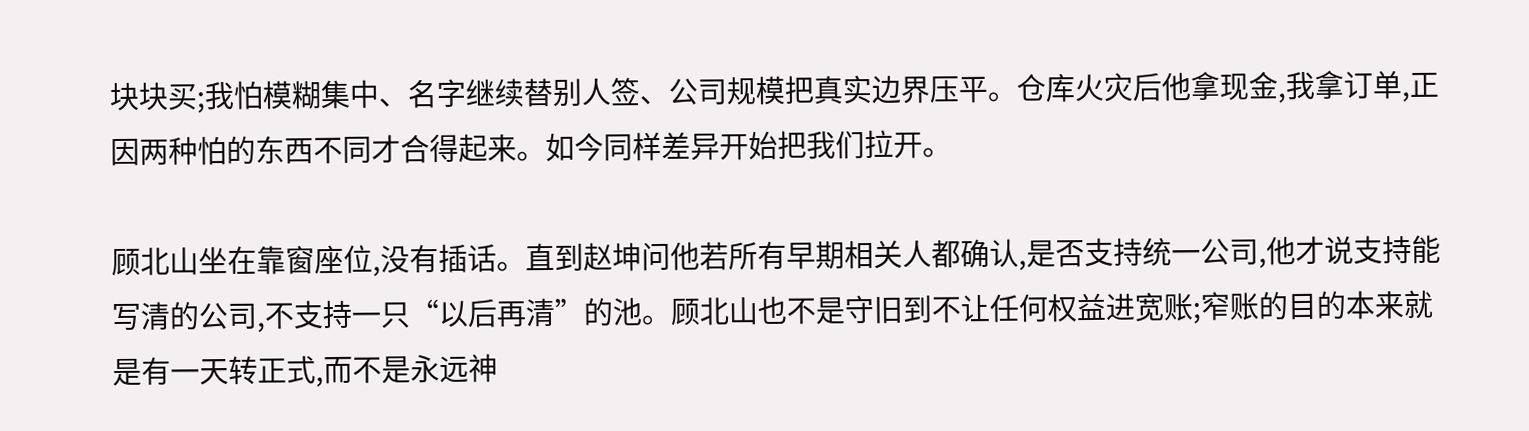块块买;我怕模糊集中、名字继续替别人签、公司规模把真实边界压平。仓库火灾后他拿现金,我拿订单,正因两种怕的东西不同才合得起来。如今同样差异开始把我们拉开。

顾北山坐在靠窗座位,没有插话。直到赵坤问他若所有早期相关人都确认,是否支持统一公司,他才说支持能写清的公司,不支持一只“以后再清”的池。顾北山也不是守旧到不让任何权益进宽账;窄账的目的本来就是有一天转正式,而不是永远神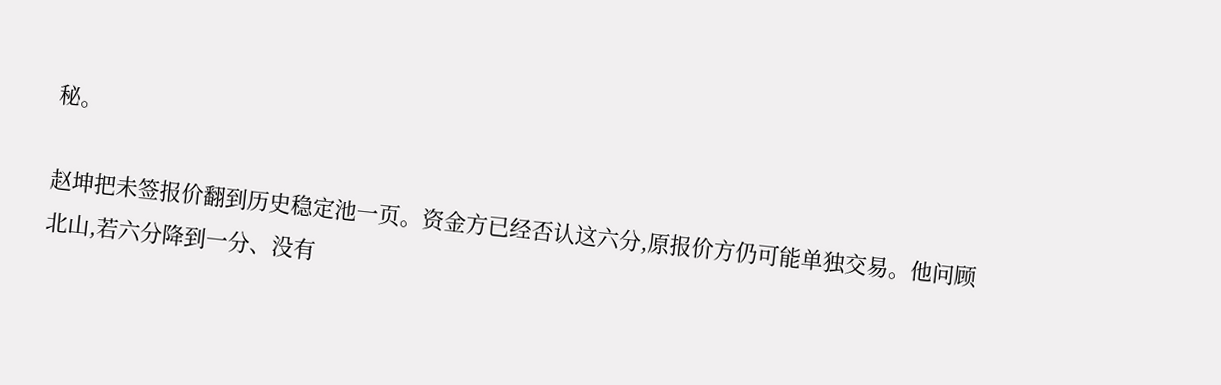秘。

赵坤把未签报价翻到历史稳定池一页。资金方已经否认这六分,原报价方仍可能单独交易。他问顾北山,若六分降到一分、没有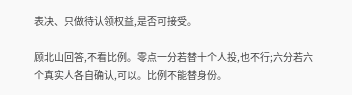表决、只做待认领权益,是否可接受。

顾北山回答,不看比例。零点一分若替十个人投,也不行;六分若六个真实人各自确认,可以。比例不能替身份。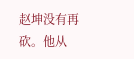赵坤没有再砍。他从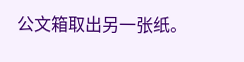公文箱取出另一张纸。